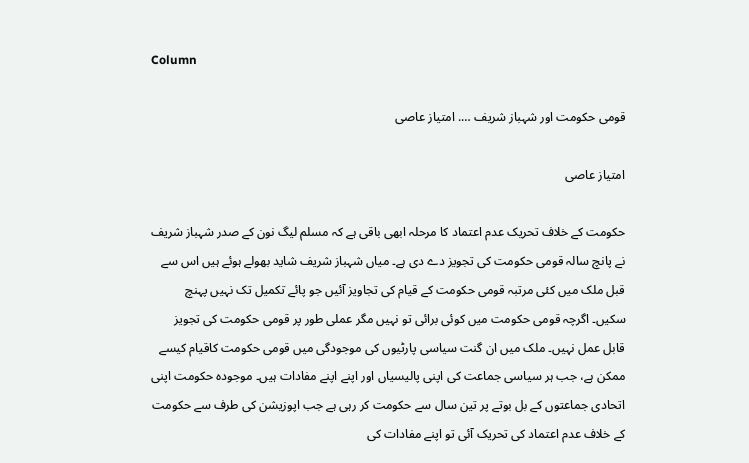Column

قومی حکومت اور شہباز شریف …. امتیاز عاصی

امتیاز عاصی

حکومت کے خلاف تحریک عدم اعتماد کا مرحلہ ابھی باقی ہے کہ مسلم لیگ نون کے صدر شہباز شریف نے پانچ سالہ قومی حکومت کی تجویز دے دی ہے۔ میاں شہباز شریف شاید بھولے ہوئے ہیں اس سے قبل ملک میں کئی مرتبہ قومی حکومت کے قیام کی تجاویز آئیں جو پائے تکمیل تک نہیں پہنچ سکیں۔ اگرچہ قومی حکومت میں کوئی برائی تو نہیں مگر عملی طور پر قومی حکومت کی تجویز قابل عمل نہیں۔ ملک میں ان گنت سیاسی پارٹیوں کی موجودگی میں قومی حکومت کاقیام کیسے ممکن ہے، جب ہر سیاسی جماعت کی اپنی پالیسیاں اور اپنے اپنے مفادات ہیں۔ موجودہ حکومت اپنی اتحادی جماعتوں کے بل بوتے پر تین سال سے حکومت کر رہی ہے جب اپوزیشن کی طرف سے حکومت کے خلاف عدم اعتماد کی تحریک آئی تو اپنے مفادات کی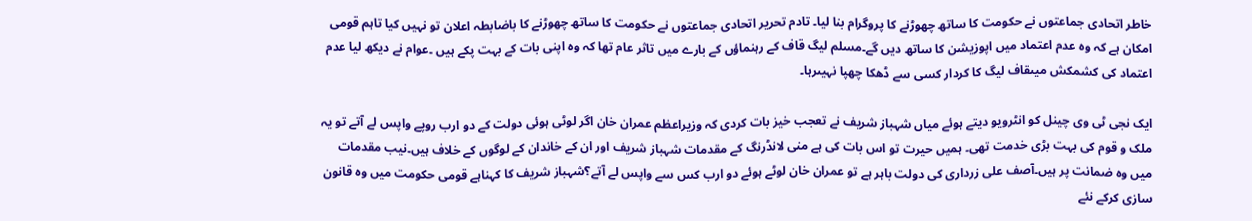خاطر اتحادی جماعتوں نے حکومت کا ساتھ چھوڑنے کا پروگرام بنا لیا۔ تادم تحریر اتحادی جماعتوں نے حکومت کا ساتھ چھوڑنے کا باضابطہ اعلان تو نہیں کیا تاہم قومی امکان ہے کہ وہ عدم اعتماد میں اپوزیشن کا ساتھ دیں گے۔مسلم لیگ قاف کے رہنماؤں کے بارے میں تاثر عام تھا کہ وہ اپنی بات کے بہت پکے ہیں ۔عوام نے دیکھ لیا عدم اعتماد کی کشمکش میںقاف لیگ کا کردار کسی سے ڈھکا چھپا نہیںرہا۔

ایک نجی ٹی وی چینل کو انٹرویو دیتے ہوئے میاں شہباز شریف نے تعجب خیز بات کردی کہ وزیراعظم عمران خان اگر لوٹی ہوئی دولت کے دو ارب روپے واپس لے آتے تو یہ ملک و قوم کی بہت بڑی خدمت تھی۔ ہمیں حیرت تو اس بات کی ہے منی لانڈرنگ کے مقدمات شہباز شریف اور ان کے خاندان کے لوگوں کے خلاف ہیں۔نیب مقدمات میں وہ ضمانت پر ہیں۔آصف علی زرداری کی دولت باہر ہے تو عمران خان لوٹے ہوئے دو ارب کس سے واپس لے آتے؟شہباز شریف کا کہناہے قومی حکومت میں وہ قانون سازی کرکے نئے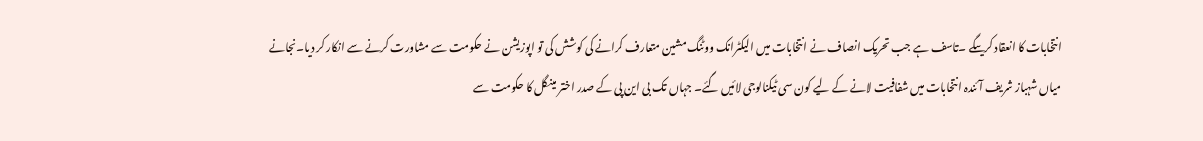انتخابات کا انعقاد کریںگے ۔تاسف ہے جب تحریک انصاف نے انتخابات میں الیکٹرانک ووٹنگ مشین متعارف کرانے کی کوشش کی تو اپوزیشن نے حکومت سے مشاورت کرنے سے انکار کر دیا۔نجانے میاں شہباز شریف آئندہ انتخابات میں شفافیت لانے کے لیے کون سی ٹیکنالوجی لائیں گئے۔ جہاں تک بی این پی کے صدر اختر مینگل کا حکومت سے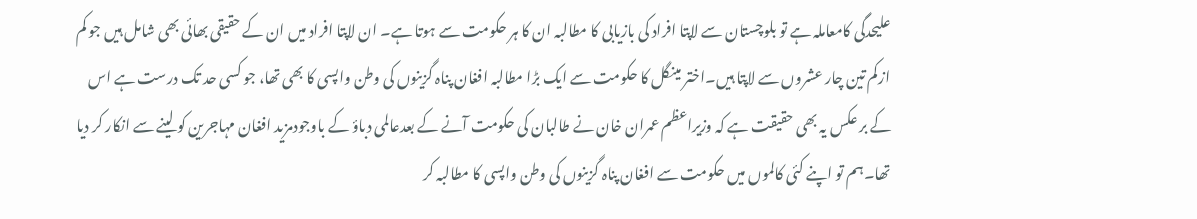علیحدگی کامعاملہ ہے تو بلوچستان سے لاپتا افراد کی بازیابی کا مطالبہ ان کا ہر حکومت سے ہوتا ہے۔ ان لاپتا افراد میں ان کے حقیقی بھائی بھی شامل ہیں جو کم ازکم تین چار عشروں سے لاپتا ہیں۔اختر مینگل کا حکومت سے ایک بڑا مطالبہ افغان پناہ گزینوں کی وطن واپسی کا بھی تھا، جو کسی حد تک درست ہے اس کے بر عکس یہ بھی حقیقت ہے کہ وزیراعظم عمران خان نے طالبان کی حکومت آنے کے بعدعالمی دباؤ کے باوجودمزید افغان مہاجرین کو لینے سے انکار کر دیا تھا۔ہم تو اپنے کئی کالموں میں حکومت سے افغان پناہ گزینوں کی وطن واپسی کا مطالبہ کر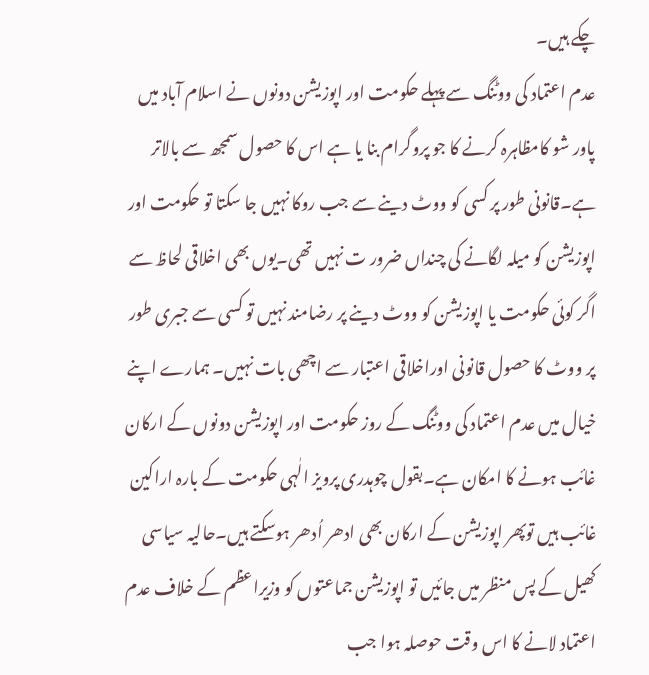چکے ہیں۔
عدم اعتماد کی ووٹنگ سے پہلے حکومت اور اپوزیشن دونوں نے اسلام آباد میں پاور شو کامظاہرہ کرنے کا جو پروگرام بنا یا ہے اس کا حصول سمجھ سے بالاتر ہے۔قانونی طور پر کسی کو ووٹ دینے سے جب روکا نہیں جا سکتا تو حکومت اور اپوزیشن کو میلہ لگانے کی چنداں ضرور ت نہیں تھی۔یوں بھی اخلاقی لحاظ سے اگر کوئی حکومت یا اپوزیشن کو ووٹ دینے پر رضامند نہیں تو کسی سے جبری طور پر ووٹ کا حصول قانونی اوراخلاقی اعتبار سے اچھی بات نہیں۔ ہمارے اپنے خیال میں عدم اعتماد کی ووٹنگ کے روز حکومت اور اپوزیشن دونوں کے ارکان غائب ہونے کا امکان ہے۔بقول چوہدری پرویز الٰہی حکومت کے بارہ اراکین غائب ہیں توپھر اپوزیشن کے ارکان بھی ادھر اُدھر ہوسکتے ہیں۔حالیہ سیاسی کھیل کے پس منظر میں جائیں تو اپوزیشن جماعتوں کو وزیراعظم کے خلاف عدم اعتماد لانے کا اس وقت حوصلہ ہوا جب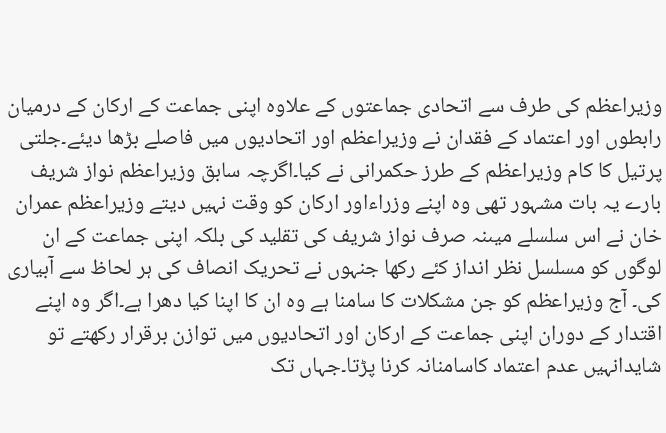وزیراعظم کی طرف سے اتحادی جماعتوں کے علاوہ اپنی جماعت کے ارکان کے درمیان رابطوں اور اعتماد کے فقدان نے وزیراعظم اور اتحادیوں میں فاصلے بڑھا دیئے۔جلتی پرتیل کا کام وزیراعظم کے طرز حکمرانی نے کیا۔اگرچہ سابق وزیراعظم نواز شریف بارے یہ بات مشہور تھی وہ اپنے وزراءاور ارکان کو وقت نہیں دیتے وزیراعظم عمران خان نے اس سلسلے میںنہ صرف نواز شریف کی تقلید کی بلکہ اپنی جماعت کے ان لوگوں کو مسلسل نظر انداز کئے رکھا جنہوں نے تحریک انصاف کی ہر لحاظ سے آبیاری کی۔ آج وزیراعظم کو جن مشکلات کا سامنا ہے وہ ان کا اپنا کیا دھرا ہے۔اگر وہ اپنے اقتدار کے دوران اپنی جماعت کے ارکان اور اتحادیوں میں توازن برقرار رکھتے تو شایدانہیں عدم اعتماد کاسامنانہ کرنا پڑتا۔جہاں تک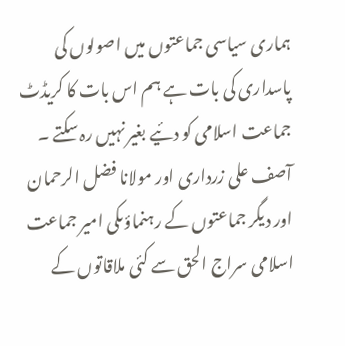ہماری سیاسی جماعتوں میں اصولوں کی پاسداری کی بات ہے ہم اس بات کا کریڈٹ جماعت اسلامی کو دئیے بغیر نہیں رہ سکتے ۔ آصف علی زرداری اور مولانا فضل الرحمان اور دیگر جماعتوں کے رہنماؤںکی امیر جماعت اسلامی سراج الحق سے کئی ملاقاتوں کے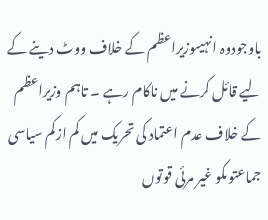باوجودوہ انہیںوزیراعظم کے خلاف ووٹ دینے کے لیے قائل کرنے میں ناکام رہے ۔ تاہم وزیراعظم کے خلاف عدم اعتماد کی تحریک میں کم ازکم سیاسی جماعتوںکو غیر مرئی قوتوں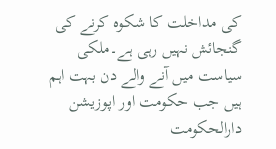کی مداخلت کا شکوہ کرنے کی گنجائش نہیں رہی ہے۔ملکی سیاست میں آنے والے دن بہت اہم ہیں جب حکومت اور اپوزیشن دارالحکومت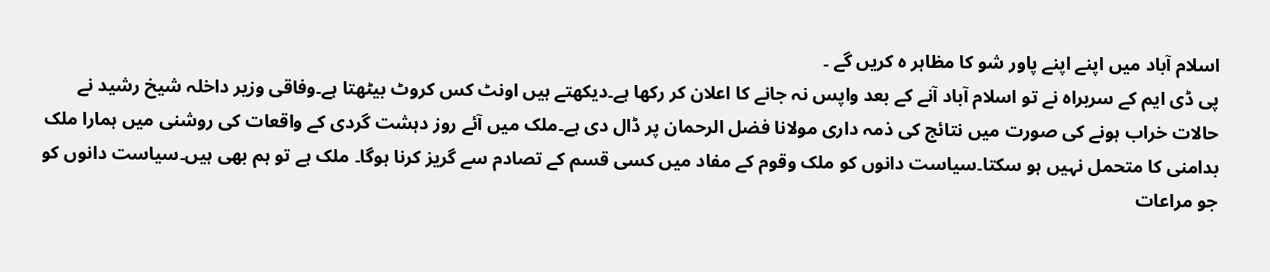اسلام آباد میں اپنے اپنے پاور شو کا مظاہر ہ کریں گے ۔
پی ڈی ایم کے سربراہ نے تو اسلام آباد آنے کے بعد واپس نہ جانے کا اعلان کر رکھا ہے۔دیکھتے ہیں اونٹ کس کروٹ بیٹھتا ہے۔وفاقی وزیر داخلہ شیخ رشید نے حالات خراب ہونے کی صورت میں نتائج کی ذمہ داری مولانا فضل الرحمان پر ڈال دی ہے۔ملک میں آئے روز دہشت گردی کے واقعات کی روشنی میں ہمارا ملک بدامنی کا متحمل نہیں ہو سکتا۔سیاست دانوں کو ملک وقوم کے مفاد میں کسی قسم کے تصادم سے گریز کرنا ہوگا۔ ملک ہے تو ہم بھی ہیں۔سیاست دانوں کو جو مراعات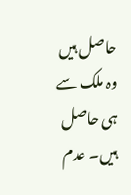حاصل ہیں وہ ملک سے ہی حاصل ہیں۔ عدم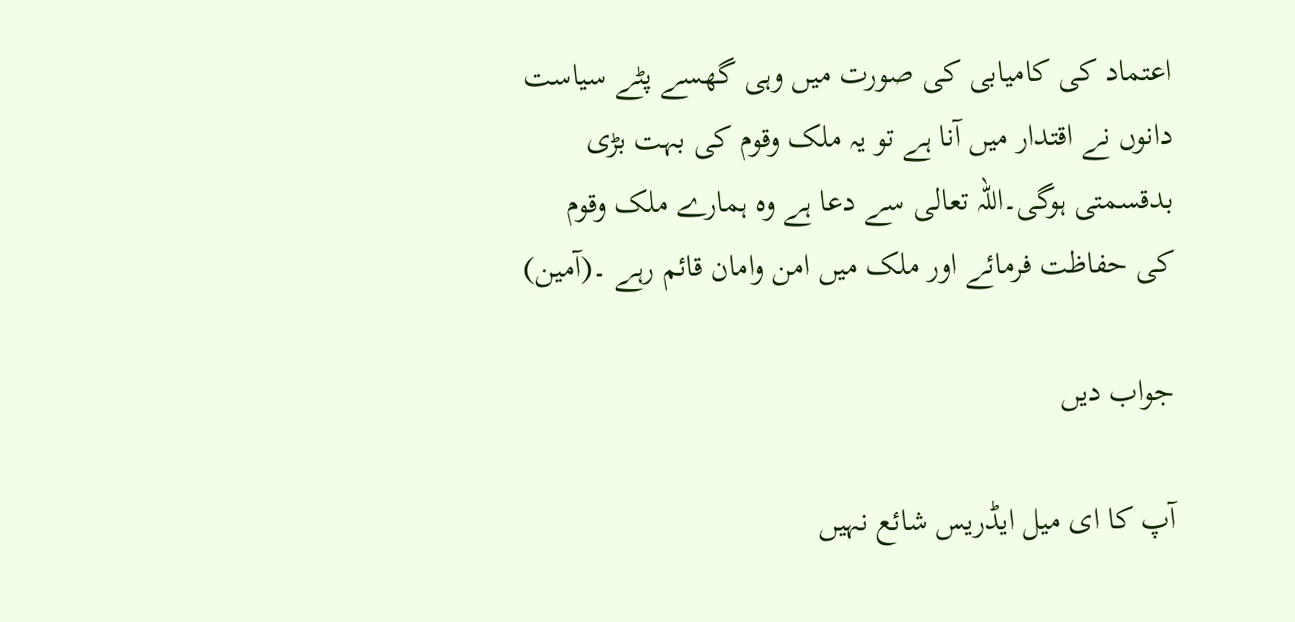اعتماد کی کامیابی کی صورت میں وہی گھسے پٹے سیاست دانوں نے اقتدار میں آنا ہے تو یہ ملک وقوم کی بہت بڑی بدقسمتی ہوگی۔اللہ تعالی سے دعا ہے وہ ہمارے ملک وقوم کی حفاظت فرمائے اور ملک میں امن وامان قائم رہے ۔(آمین)

جواب دیں

آپ کا ای میل ایڈریس شائع نہیں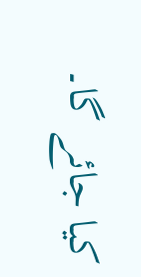کیا جائے گا۔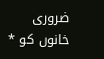ضروری خانوں کو *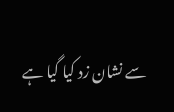سے نشان زد کیا گیا ہے